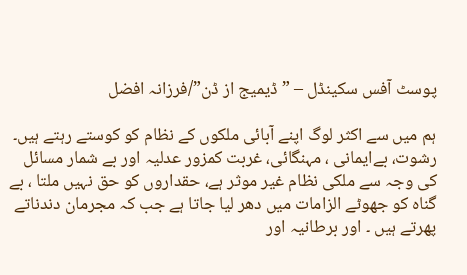پوسٹ آفس سکینڈل – ” ڈیمیج از ڈن”/فرزانہ افضل

ہم میں سے اکثر لوگ اپنے آبائی ملکوں کے نظام کو کوستے رہتے ہیں۔ رشوت، بےایمانی ، مہنگائی، غربت کمزور عدلیہ اور بے شمار مسائل کی وجہ سے ملکی نظام غیر موثر ہے، حقداروں کو حق نہیں ملتا ، بے گناہ کو جھوٹے الزامات میں دھر لیا جاتا ہے جب کہ مجرمان دندناتے پھرتے ہیں ۔ اور برطانیہ اور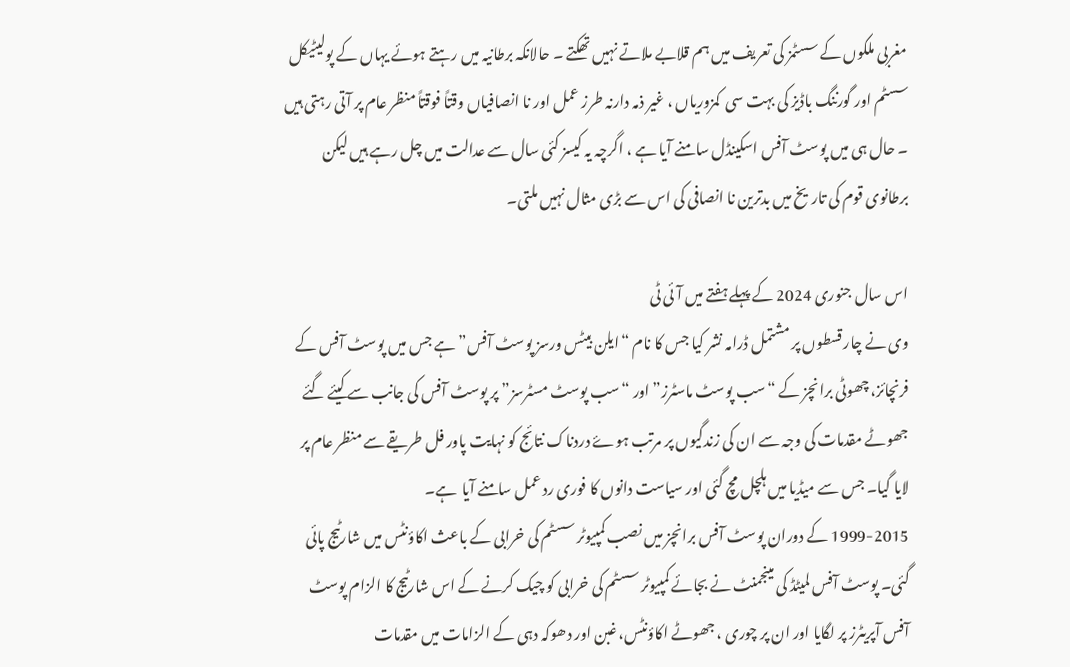مغربی ملکوں کے سسٹمز کی تعریف میں ہم قلابے ملاتے نہیں تھکتے ۔ حالانکہ برطانیہ میں رہتے ہوئے یہاں کے پولیٹیکل سسٹم اور گورننگ باڈیز کی بہت سی  کمزوریاں ، غیر ذمہ دارنہ طرز عمل اور نا انصافیاں وقتاً فوقتاً منظر عام پر آتی رہتی ہیں ۔ حال ہی میں پوسٹ آفس اسکینڈل سامنے آیا ہے ، اگرچہ یہ کیسز کئی سال سے عدالت میں چل رہے ہیں لیکن برطانوی قوم کی تاریخ میں بدترین نا انصافی کی اس سے بڑی مثال نہیں ملتی۔

اس سال جنوری 2024 کے پہلے ہفتے میں آئی ٹی
وی نے چار قسطوں پر مشتمل ڈرامہ نشر کیا جس کا نام “ایلن بیٹس ورسز پوسٹ آفس” ہے جس میں پوسٹ آفس کے فرنچائز، چھوٹی برانچز کے “سب پوسٹ ماسٹرز” اور “سب پوسٹ مسٹرسز” پر پوسٹ آفس کی جانب سے کیئے گئے جھوٹے مقدمات کی وجہ سے ان کی زندگیوں پر مرتب ہوۓ دردناک نتائج کو نہایت پاور فل طریقے سے منظر عام پر لایا گیا۔ جس سے میڈیا میں ہلچل مچ گئی اور سیاست دانوں کا فوری رد عمل سامنے آیا  ہے۔
1999-2015 کے دوران پوسٹ آفس برانچز میں نصب کمپیوٹر سسٹم کی خرابی کے باعث اکاؤنٹس میں شارٹیج پائی گئی۔ پوسٹ آفس لمیٹڈ کی مینجمنٹ نے بجائے کمپیوٹر سسٹم کی خرابی کو چیک کرنے کے اس شارٹیج کا الزام پوسٹ آفس آپریٹرز پر لگایا اور ان پر چوری ، جھوٹے اکاؤنٹس، غبن اور دھوکہ دہی کے الزامات میں مقدمات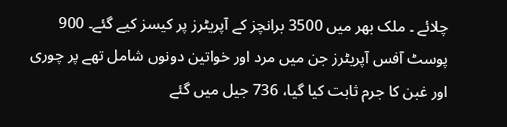چلائے ۔ ملک بھر میں 3500 برانچز کے آپریٹرز پر کیسز کیے گئے۔ 900 پوسٹ آفس آپریٹرز جن میں مرد اور خواتین دونوں شامل تھے پر چوری اور غبن کا جرم ثابت کیا گیا، 736 جیل میں گئے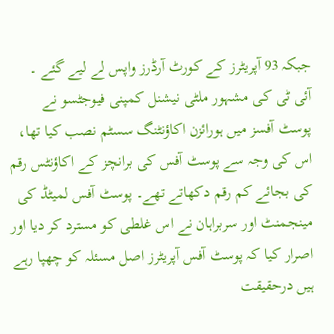جبکہ 93 آپریٹرز کے کورٹ آرڈرز واپس لے لیے گئے ۔
آئی ٹی کی مشہور ملٹی نیشنل کمپنی فیوجٹسو نے پوسٹ آفسز میں ہورائزن اکاؤنٹنگ سسٹم نصب کیا تھا،  اس کی وجہ سے پوسٹ آفس کی برانچز کے اکاؤنٹس رقم کی بجائے کم رقم دکھاتے تھے۔ پوسٹ آفس لمیٹڈ کی مینجمنٹ اور سربراہان نے اس غلطی کو مسترد کر دیا اور اصرار کیا کہ پوسٹ آفس آپریٹرز اصل مسئلہ کو چھپا رہے ہیں درحقیقت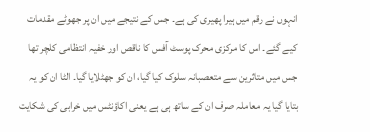انہوں نے رقم میں ہیرا پھیری کی ہے۔ جس کے نتیجے میں ان پر جھوٹے مقدمات کیے گئے۔ اس کا مرکزی محرک پوسٹ آفس کا ناقص اور خفیہ انتظامی کلچر تھا جس میں متاثرین سے متعصبانہ سلوک کیا گیا، ان کو جھٹلایا گیا۔ الٹا ان کو یہ بتایا گیا یہ معاملہ صرف ان کے ساتھ ہی ہے یعنی اکاؤنٹس میں خرابی کی شکایت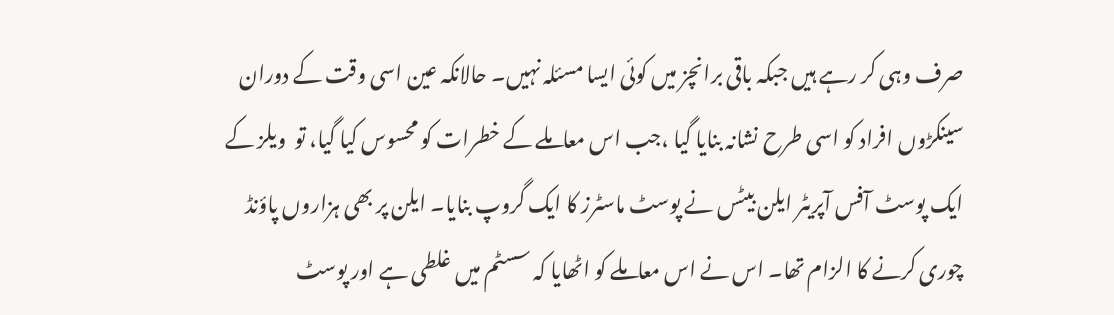صرف وہی کر رہے ہیں جبکہ باقی برانچز میں کوئی ایسا مسئلہ نہیں۔ حالانکہ عین اسی وقت کے دوران سینکڑوں افراد کو اسی طرح نشانہ بنایا گیا ،جب اس معاملے کے خطرات کو محسوس کیا گیا، تو  ویلز کے ایک پوسٹ آفس آپریٹر ایلن بیٹس نے پوسٹ ماسٹرز کا ایک گروپ بنایا۔ ایلن پر بھی ہزاروں پاؤنڈ چوری کرنے کا الزام تھا۔ اس نے اس معاملے کو اٹھایا کہ سسٹم میں غلطی ہے اور پوسٹ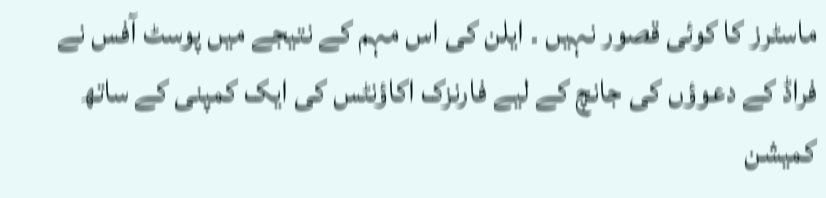ماسٹرز کا کوئی قصور نہیں ۔ ایلن کی اس مہم کے نتیجے میں پوسٹ آفس نے فراڈ کے دعوؤں کی جانچ کے لیے فارنزک اکاؤنٹس کی ایک کمپنی کے ساتھ کمیشن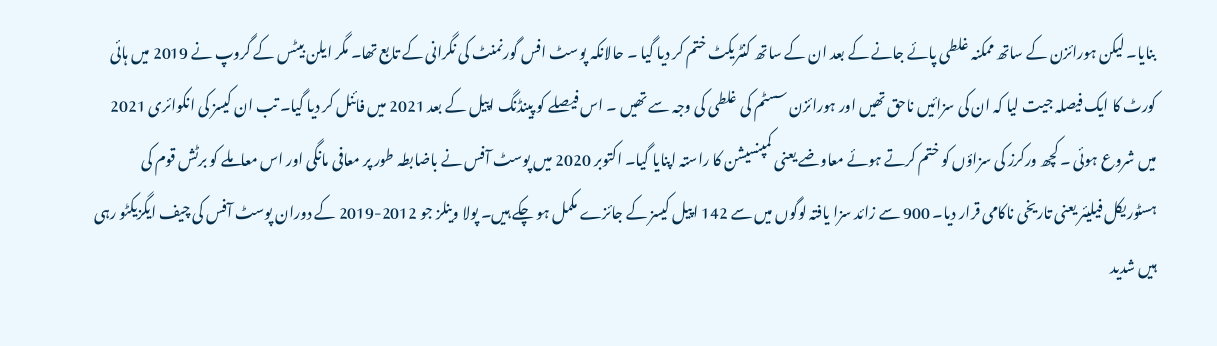بنایا۔ لیکن ہورائزن کے ساتھ ممکنہ غلطی پائے جانے کے بعد ان کے ساتھ کنٹریکٹ ختم کر دیا گیا ۔ حالانکہ پوسٹ افس گورنمنٹ کی نگرانی کے تابع تھا۔ مگر ایلن بیٹس کے گروپ نے 2019 میں ہائی کورٹ کا ایک فیصلہ جیت لیا کہ ان کی سزائیں ناحق تھیں اور ہورائزن سسٹم کی غلطی کی وجہ سے تھیں ۔ اس فیصلے کو پینڈنگ اپیل کے بعد 2021 میں فائنل کر دیا گیا۔ تب ان کیسز کی انکوائری 2021 میں شروع ہوئی ۔ کچھ ورکرز کی سزاؤں کو ختم کرتے ہوئے معاوضے یعنی کمپنسیشن کا راستہ اپنایا گیا۔ اکتوبر 2020 میں پوسٹ آفس نے باضابطہ طور پر معافی مانگی اور اس معاملے کو برٹش قوم کی ہسٹوریکل فیلیئر یعنی تاریخی ناکامی قرار دیا۔ 900 سے زائد سزا یافتہ لوگوں میں سے 142 اپیل کیسز کے جائزے مکمل ہو چکے ہیں۔ پولا وینلز جو 2012-2019 کے دوران پوسٹ آفس کی چیف ایگزیکٹو رہی ہیں شدید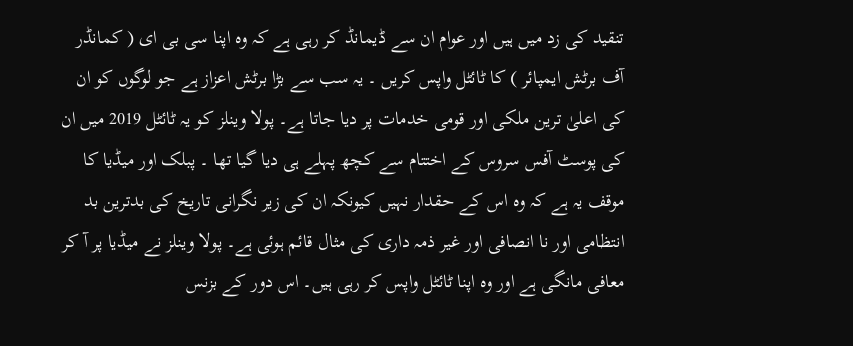تنقید کی زد میں ہیں اور عوام ان سے ڈیمانڈ کر رہی ہے کہ وہ اپنا سی بی ای ( کمانڈر آف برٹش ایمپائر ) کا ٹائٹل واپس کریں ۔ یہ سب سے بڑا برٹش اعزاز ہے جو لوگوں کو ان کی اعلیٰ ترین ملکی اور قومی خدمات پر دیا جاتا ہے۔ پولا وینلز کو یہ ٹائٹل 2019 میں ان کی پوسٹ آفس سروس کے اختتام سے کچھ پہلے ہی دیا گیا تھا ۔ پبلک اور میڈیا کا موقف یہ ہے کہ وہ اس کے حقدار نہیں کیونکہ ان کی زیر نگرانی تاریخ کی بدترین بد انتظامی اور نا انصافی اور غیر ذمہ داری کی مثال قائم ہوئی ہے۔ پولا وینلز نے میڈیا پر آ کر معافی مانگی ہے اور وہ اپنا ٹائٹل واپس کر رہی ہیں۔ اس دور کے بزنس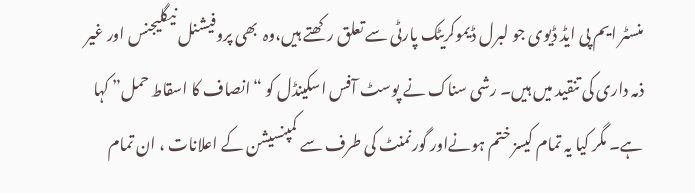منسٹر ایم پی ایڈ ڈیوی جو لبرل ڈیموکریٹک پارٹی سے تعلق رکھتے ہیں،وہ  بھی پروفیشنل نیگلیجنس اور غیر ذمہ داری کی تنقید میں ہیں۔ رشی سناک نے پوسٹ آفس اسکینڈل کو “انصاف کا اسقاط حمل” کہا ہے۔ مگر کیا یہ تمام کیسز ختم ہونےاور گورنمنٹ کی طرف سے کمپنسیشن کے اعلانات ، ان تمام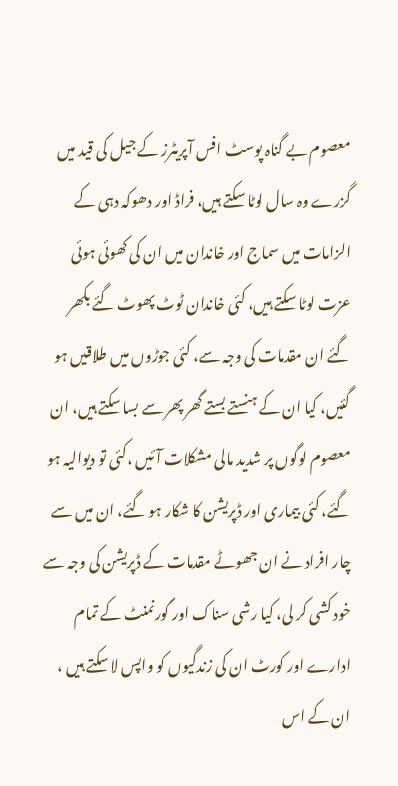معصوم بے گناہ پوسٹ افس آپریٹرز کے جیل کی قید میں گزرے وہ سال لوٹا سکتے ہیں، فراڈ اور دھوکہ دہی کے الزامات میں سماج اور خاندان میں ان کی کھوئی ہوئی عزت لوٹا سکتے ہیں، کئی خاندان ٹوٹ پھوٹ گئے بکھر گئے ان مقدمات کی وجہ سے، کئی جوڑوں میں طلاقیں ہو گئیں، کیا ان کے ہنستے بستے گھر پھر سے بسا سکتے ہیں، ان معصوم لوگوں پر شدید مالی مشکلات آئیں ،کئی تو دیوالیہ ہو گئے، کئی بیماری اور ڈپریشن کا شکار ہو گئے، ان میں سے چار افراد نے ان جھوٹے مقدمات کے ڈپریشن کی وجہ سے خود کشی کر لی، کیا رشی سناک اور گورنمنٹ کے تمام ادارے اور کورٹ ان کی زندگیوں کو واپس لا سکتے ہیں ، ان کے اس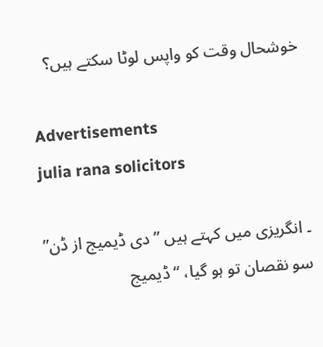خوشحال وقت کو واپس لوٹا سکتے ہیں؟

Advertisements
julia rana solicitors

۔ انگریزی میں کہتے ہیں ” دی ڈیمیج از ڈن” سو نقصان تو ہو گیا، “ڈیمیج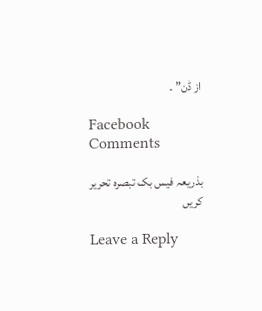از ڈن” ۔

Facebook Comments

بذریعہ فیس بک تبصرہ تحریر کریں

Leave a Reply